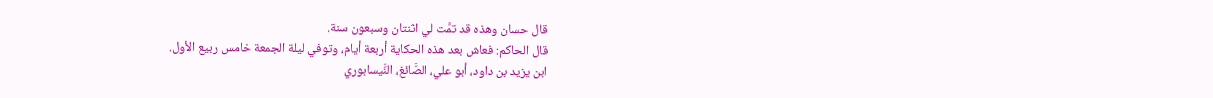قال حسان وهذه قد تمَّت لي اثنتان وسبعون سنة.
قال الحاكم: فعاش بعد هذه الحكاية أربعة أيام، وتوفي ليلة الجمعة خامس ربيع الأول.
ابن يزيد بن داود، أبو علي، الصَّائغ، النَّيسابوري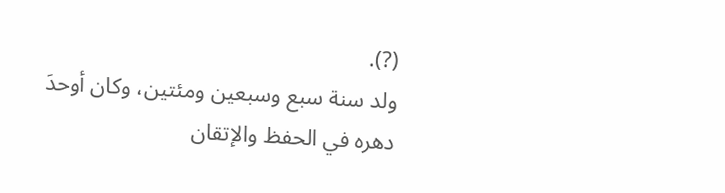(?).
ولد سنة سبع وسبعين ومئتين، وكان أوحدَ دهره في الحفظ والإتقان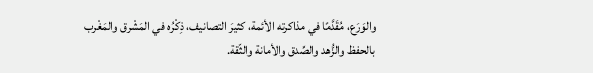والوَرَع، مُقَدَّمًا في مذاكرته الأئمة، كثيرَ التصانيف، ذِكْرُه في المَشْرق والمَغْرب بالحفظ والزُّهد والصِّدق والأمانة والثّقة.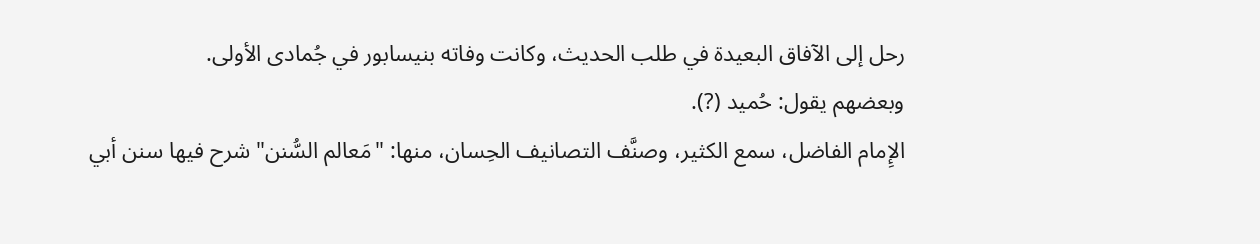رحل إلى الآفاق البعيدة في طلب الحديث، وكانت وفاته بنيسابور في جُمادى الأولى.
وبعضهم يقول: حُميد (?).
الإِمام الفاضل، سمع الكثير، وصنَّف التصانيف الحِسان، منها: "مَعالم السُّنن" شرح فيها سنن أبي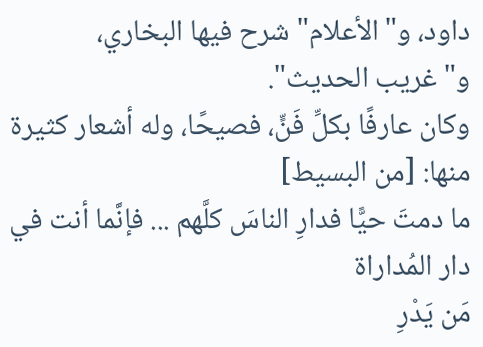داود، و"الأعلام" شرح فيها البخاري، و"غريب الحديث".
وكان عارفًا بكلِّ فَنٍّ، فصيحًا، وله أشعار كثيرة منها: [من البسيط]
ما دمتَ حيًّا فدارِ الناسَ كلَّهم ... فإنَّما أنت في دار المُداراة
مَن يَدْرِ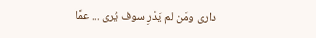دارى ومَن لم يَدْرِ سوف يُرى ... عمَّا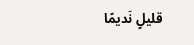قليلٍ نَديمًا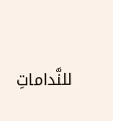للنَّداماتِ